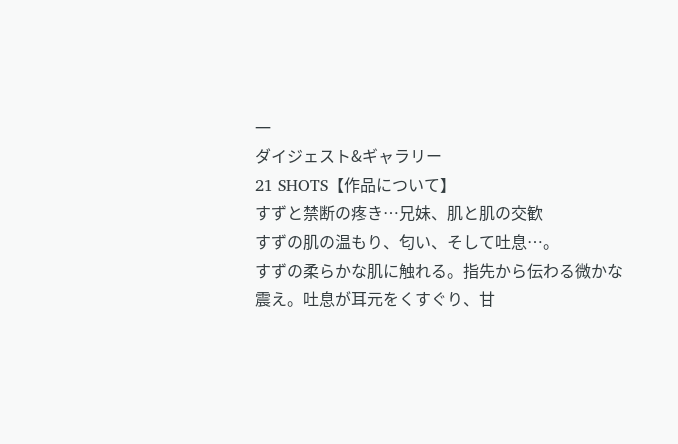一
ダイジェスト&ギャラリー
21 SHOTS【作品について】
すずと禁断の疼き…兄妹、肌と肌の交歓
すずの肌の温もり、匂い、そして吐息…。
すずの柔らかな肌に触れる。指先から伝わる微かな震え。吐息が耳元をくすぐり、甘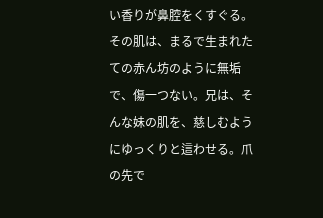い香りが鼻腔をくすぐる。その肌は、まるで生まれたての赤ん坊のように無垢で、傷一つない。兄は、そんな妹の肌を、慈しむようにゆっくりと這わせる。爪の先で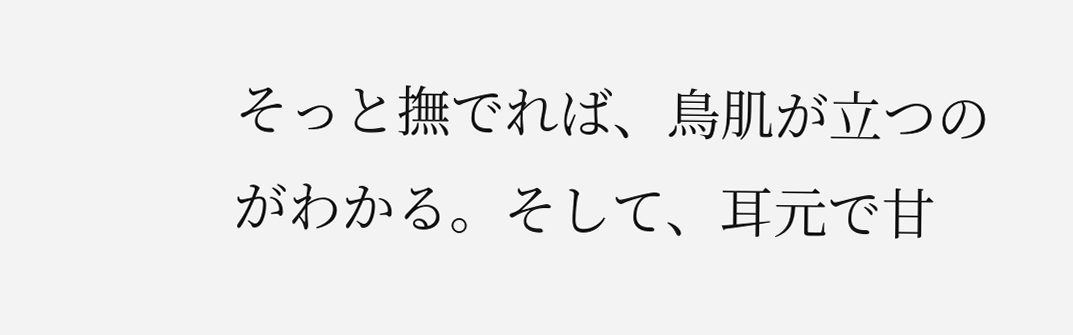そっと撫でれば、鳥肌が立つのがわかる。そして、耳元で甘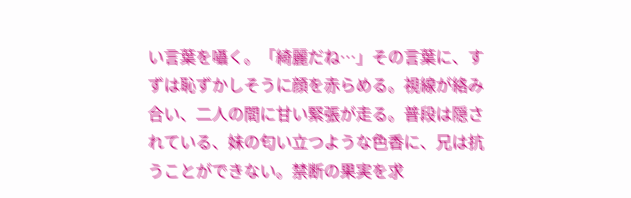い言葉を囁く。「綺麗だね…」その言葉に、すずは恥ずかしそうに顔を赤らめる。視線が絡み合い、二人の間に甘い緊張が走る。普段は隠されている、妹の匂い立つような色香に、兄は抗うことができない。禁断の果実を求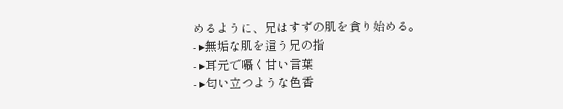めるように、兄はすずの肌を貪り始める。
- ▸無垢な肌を這う兄の指
- ▸耳元で囁く甘い言葉
- ▸匂い立つような色香